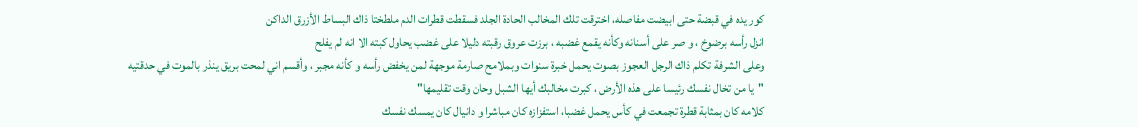كور يده في قبضة حتى ابيضت مفاصله، اخترقت تلك المخالب الحادة الجلد فسقطت قطرات الدم ملطختا ذاك البساط الأزرق الداكن
انزل رأسه برضوخ ، و صر على أسنانه وكأنه يقمع غضبه ، برزت عروق رقبته دليلا على غضب يحاول كبته الا انه لم يفلح
وعلى الشرفة تكلم ذاك الرجل العجوز بصوت يحمل خبرة سنوات وبملامح صارمة موجهة لمن يخفض رأسه و كأنه مجبر ، وأقسم اني لمحت بريق ينذر بالموت في حدقتيه
"يا من تخال نفسك رئيسا على هذه الأرض ، كبرت مخالبك أيها الشبل وحان وقت تقليمها"
كلامه كان بمثابة قطرة تجمعت في كأس يحمل غضبا، استفزازه كان مباشرا و دانيال كان يمسك نفسك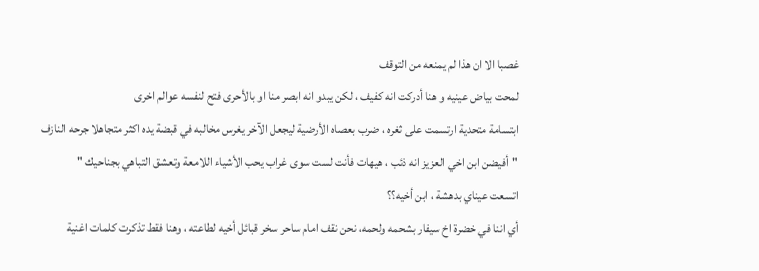غصبا الا ان هذا لم يمنعه من التوقف
لمحت بياض عينيه و هنا أدركت انه كفيف ، لكن يبدو انه ابصر منا او بالأحرى فتح لنفسه عوالم اخرى
ابتسامة متحدية ارتسمت على ثغره ، ضرب بعصاه الأرضية ليجعل الآخر يغرس مخالبه في قبضة يده اكثر متجاهلا جرحه النازف
"أفيضن ابن اخي العزيز انه ذئب ، هيهات فأنت لست سوى غراب يحب الأشياء اللامعة وتعشق التباهي بجناحيك "
اتسعت عيناي بدهشة ، ابن أخيه؟؟
أي اننا في خضرة اخ سيفار بشحمه ولحمه، نحن نقف امام ساحر سخر قبائل أخيه لطاعته ، وهنا فقط تذكرت كلمات اغنية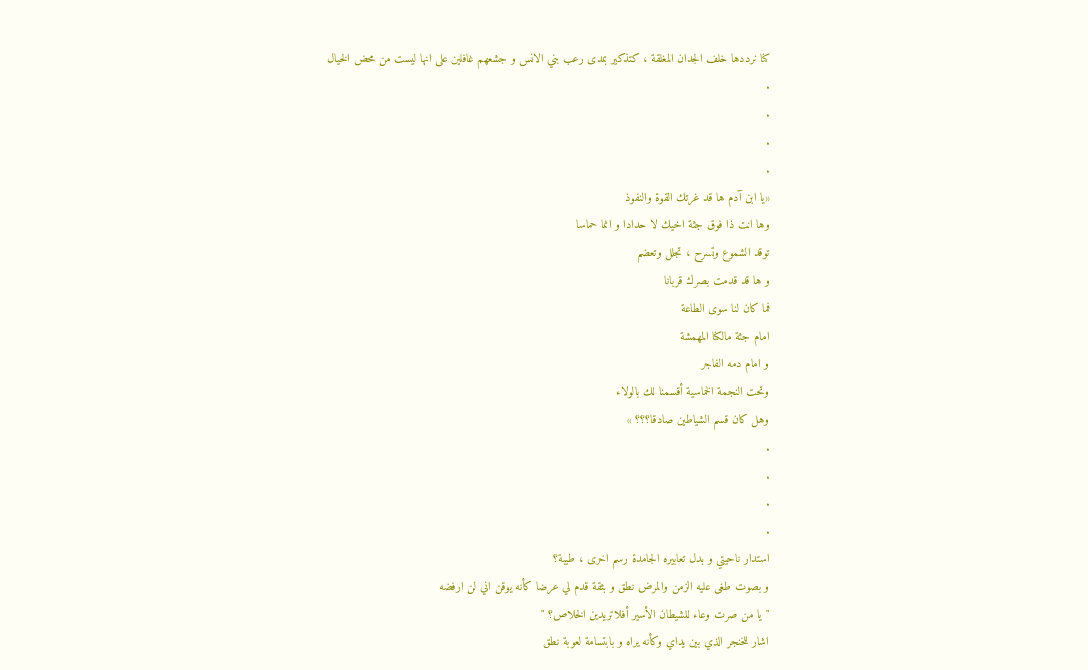كنا نرددها خلف الجدان المغلقة ، كتذكير بمدى رعب بني الانس و جشعهم غافلين على انها ليست من محض الخيال
.
.
.
.
«يا ابن آدم ها قد غرتك القوة والنفوذ
وها انت ذا فوق جثة اخيك لا حدادا و انما حماسا
توقد الشموع وتسرح ، تجلل وتعضم
و ها قد قدمت بصرك قربانا
فما كان لنا سوى الطاعة
امام جثة مالكنا المهمشة
و امام دمه الفاجر
وتحت النجمة الخماسية أقسمنا لك بالولاء
وهل كان قسم الشياطين صادقا؟؟؟ »
.
.
.
.
استدار ناحيتي و بدل تعابيره الجامدة رسم اخرى ، طيبة؟
و بصوت طغى عليه الزمن والمرض نطق و بثقة قدم لي عرضا كأنه يوقن اني لن ارفضه
"يا من صرت وعاء للشيطان الأسير أفلاتريدين الخلاص؟ "
اشار للخنجر الذي بين يداي وكأنه يراه و بابتسامة لعوبة نطق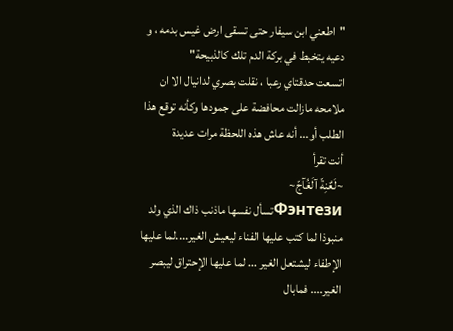"اطعني ابن سيفار حتى تسقى ارض غيس بدمه ، و دعيه يتخبط في بركة الدم تلك كالذبيحة"
اتسعت حدقتاي رعبا ، نقلت بصري لدانيال الا ان ملامحه مازالت محافضة على جمودها وكأنه توقع هذا الطلب أو... أنه عاش هذه اللحظة مرات عديدة
أنت تقرأ
~لَعٌنِةّ آلَغُآجّ~
Фэнтезиتسأل نفسها ماذنب ذاك الذي ولد منبوذا لما كتب عليها الفناء ليعيش الغير....لما عليها الإطفاء ليشتعل الغير ... لما عليها الإحتراق ليبصر الغير.... فمابال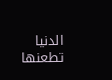الدنيا تطعنها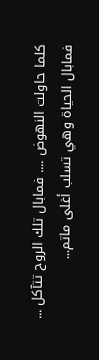كلما حاولت النهوض .... فمابال تلك الروح تتآكل ... فمابال الحياة وهي تسلب أغلى ماتم...